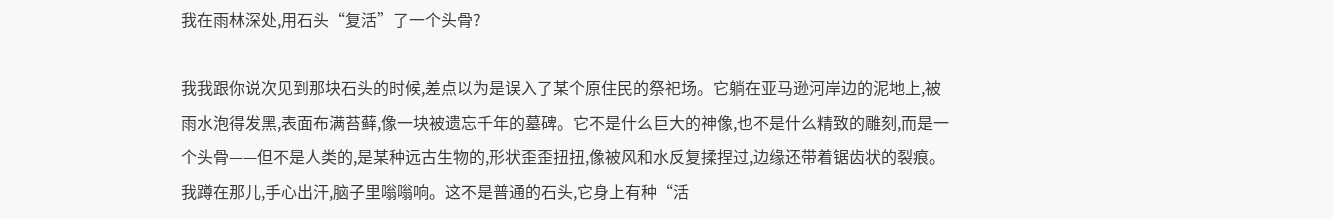我在雨林深处,用石头“复活”了一个头骨?

我我跟你说次见到那块石头的时候,差点以为是误入了某个原住民的祭祀场。它躺在亚马逊河岸边的泥地上,被雨水泡得发黑,表面布满苔藓,像一块被遗忘千年的墓碑。它不是什么巨大的神像,也不是什么精致的雕刻,而是一个头骨——但不是人类的,是某种远古生物的,形状歪歪扭扭,像被风和水反复揉捏过,边缘还带着锯齿状的裂痕。我蹲在那儿,手心出汗,脑子里嗡嗡响。这不是普通的石头,它身上有种“活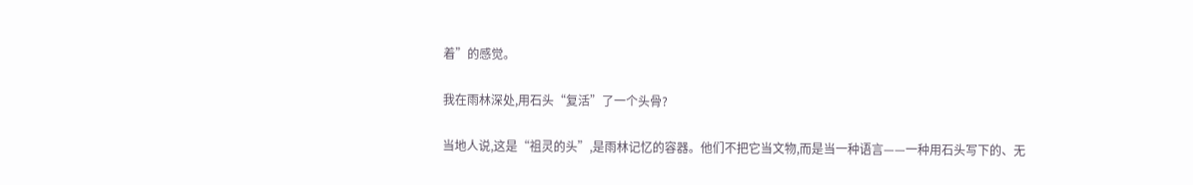着”的感觉。

我在雨林深处,用石头“复活”了一个头骨?

当地人说,这是“祖灵的头”,是雨林记忆的容器。他们不把它当文物,而是当一种语言——一种用石头写下的、无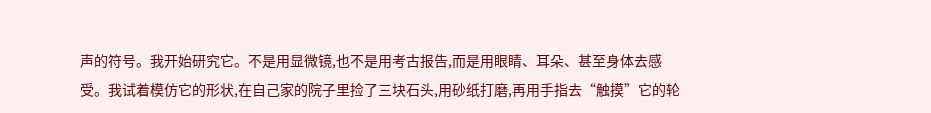声的符号。我开始研究它。不是用显微镜,也不是用考古报告,而是用眼睛、耳朵、甚至身体去感受。我试着模仿它的形状,在自己家的院子里捡了三块石头,用砂纸打磨,再用手指去“触摸”它的轮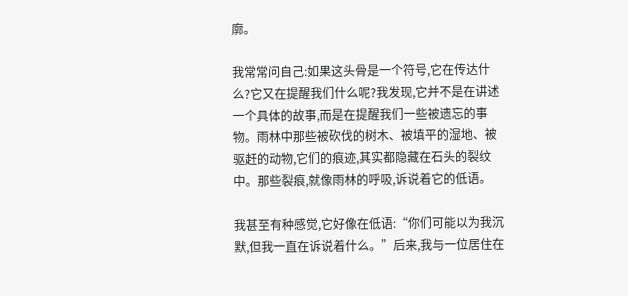廓。

我常常问自己:如果这头骨是一个符号,它在传达什么?它又在提醒我们什么呢?我发现,它并不是在讲述一个具体的故事,而是在提醒我们一些被遗忘的事物。雨林中那些被砍伐的树木、被填平的湿地、被驱赶的动物,它们的痕迹,其实都隐藏在石头的裂纹中。那些裂痕,就像雨林的呼吸,诉说着它的低语。

我甚至有种感觉,它好像在低语:“你们可能以为我沉默,但我一直在诉说着什么。”后来,我与一位居住在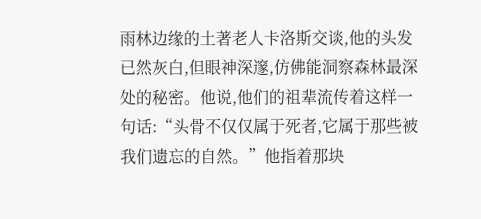雨林边缘的土著老人卡洛斯交谈,他的头发已然灰白,但眼神深邃,仿佛能洞察森林最深处的秘密。他说,他们的祖辈流传着这样一句话:“头骨不仅仅属于死者,它属于那些被我们遗忘的自然。”他指着那块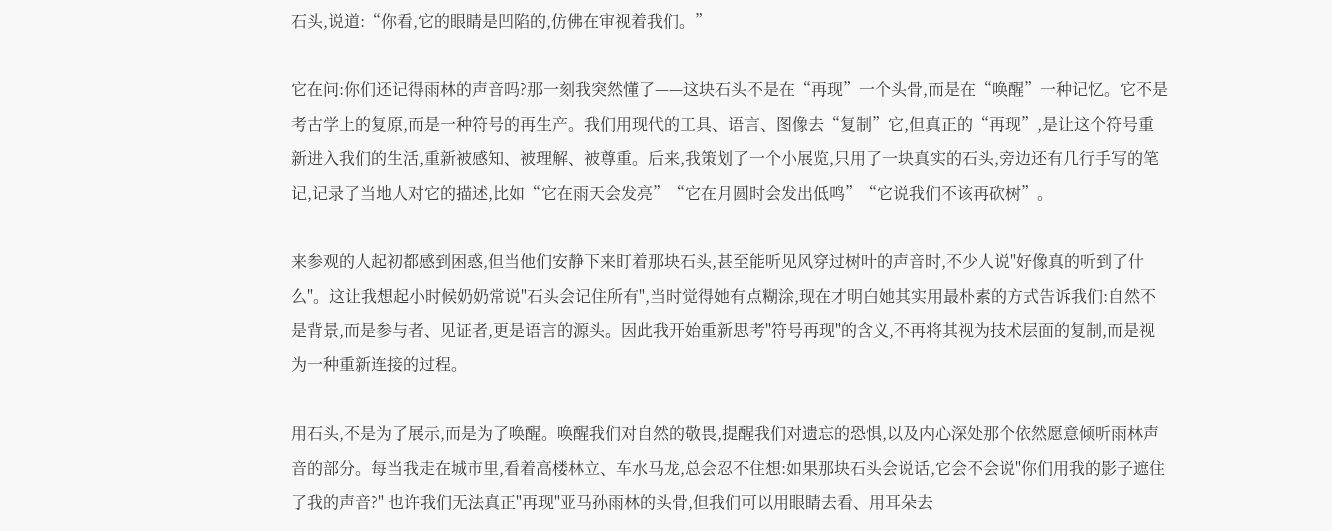石头,说道:“你看,它的眼睛是凹陷的,仿佛在审视着我们。”

它在问:你们还记得雨林的声音吗?那一刻我突然懂了——这块石头不是在“再现”一个头骨,而是在“唤醒”一种记忆。它不是考古学上的复原,而是一种符号的再生产。我们用现代的工具、语言、图像去“复制”它,但真正的“再现”,是让这个符号重新进入我们的生活,重新被感知、被理解、被尊重。后来,我策划了一个小展览,只用了一块真实的石头,旁边还有几行手写的笔记,记录了当地人对它的描述,比如“它在雨天会发亮”“它在月圆时会发出低鸣”“它说我们不该再砍树”。

来参观的人起初都感到困惑,但当他们安静下来盯着那块石头,甚至能听见风穿过树叶的声音时,不少人说"好像真的听到了什么"。这让我想起小时候奶奶常说"石头会记住所有",当时觉得她有点糊涂,现在才明白她其实用最朴素的方式告诉我们:自然不是背景,而是参与者、见证者,更是语言的源头。因此我开始重新思考"符号再现"的含义,不再将其视为技术层面的复制,而是视为一种重新连接的过程。

用石头,不是为了展示,而是为了唤醒。唤醒我们对自然的敬畏,提醒我们对遗忘的恐惧,以及内心深处那个依然愿意倾听雨林声音的部分。每当我走在城市里,看着高楼林立、车水马龙,总会忍不住想:如果那块石头会说话,它会不会说"你们用我的影子遮住了我的声音?" 也许我们无法真正"再现"亚马孙雨林的头骨,但我们可以用眼睛去看、用耳朵去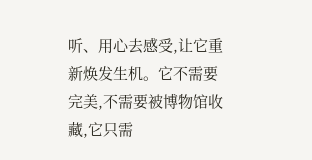听、用心去感受,让它重新焕发生机。它不需要完美,不需要被博物馆收藏,它只需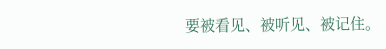要被看见、被听见、被记住。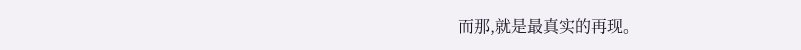而那,就是最真实的再现。